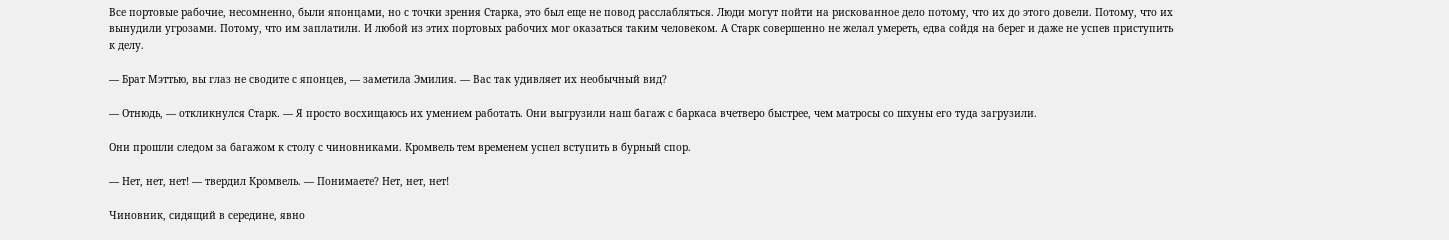Все портовые рабочие, несомненно, были японцами, но с точки зрения Старка, это был еще не повод расслабляться. Люди могут пойти на рискованное дело потому, что их до этого довели. Потому, что их вынудили угрозами. Потому, что им заплатили. И любой из этих портовых рабочих мог оказаться таким человеком. А Старк совершенно не желал умереть, едва сойдя на берег и даже не успев приступить к делу.

— Брат Мэттью, вы глаз не сводите с японцев, — заметила Эмилия. — Вас так удивляет их необычный вид?

— Отнюдь, — откликнулся Старк. — Я просто восхищаюсь их умением работать. Они выгрузили наш багаж с баркаса вчетверо быстрее, чем матросы со шхуны его туда загрузили.

Они прошли следом за багажом к столу с чиновниками. Кромвель тем временем успел вступить в бурный спор.

— Нет, нет, нет! — твердил Кромвель. — Понимаете? Нет, нет, нет!

Чиновник, сидящий в середине, явно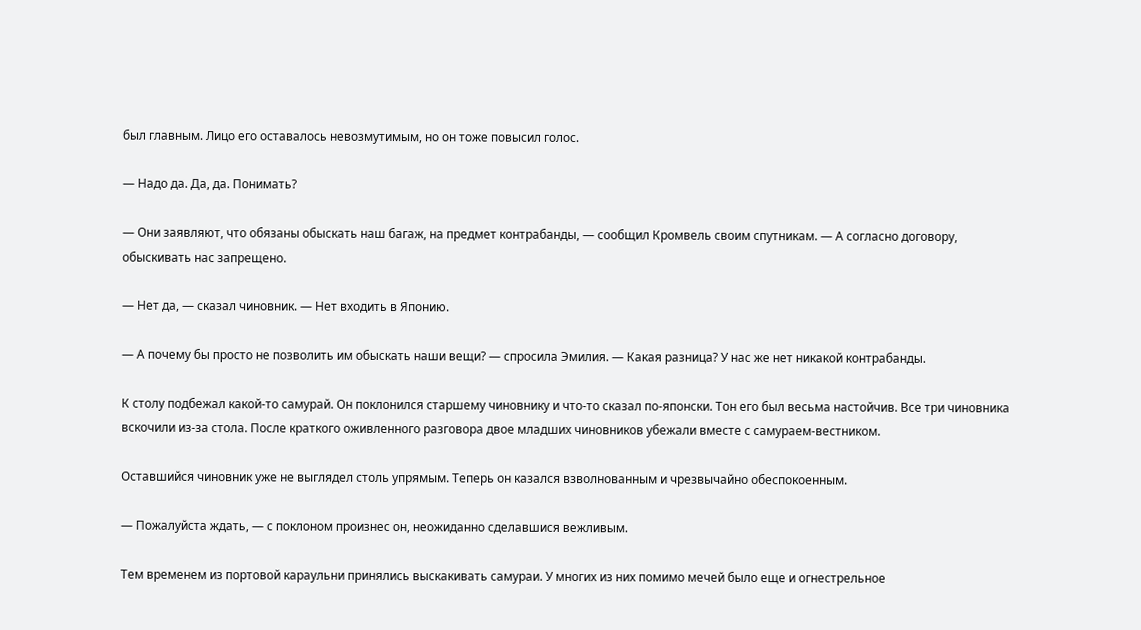был главным. Лицо его оставалось невозмутимым, но он тоже повысил голос.

— Надо да. Да, да. Понимать?

— Они заявляют, что обязаны обыскать наш багаж, на предмет контрабанды, — сообщил Кромвель своим спутникам. — А согласно договору, обыскивать нас запрещено.

— Нет да, — сказал чиновник. — Нет входить в Японию.

— А почему бы просто не позволить им обыскать наши вещи? — спросила Эмилия. — Какая разница? У нас же нет никакой контрабанды.

К столу подбежал какой-то самурай. Он поклонился старшему чиновнику и что-то сказал по-японски. Тон его был весьма настойчив. Все три чиновника вскочили из-за стола. После краткого оживленного разговора двое младших чиновников убежали вместе с самураем-вестником.

Оставшийся чиновник уже не выглядел столь упрямым. Теперь он казался взволнованным и чрезвычайно обеспокоенным.

— Пожалуйста ждать, — с поклоном произнес он, неожиданно сделавшися вежливым.

Тем временем из портовой караульни принялись выскакивать самураи. У многих из них помимо мечей было еще и огнестрельное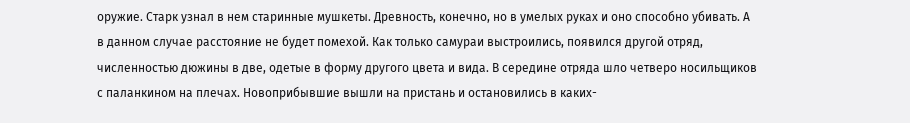оружие. Старк узнал в нем старинные мушкеты. Древность, конечно, но в умелых руках и оно способно убивать. А в данном случае расстояние не будет помехой. Как только самураи выстроились, появился другой отряд, численностью дюжины в две, одетые в форму другого цвета и вида. В середине отряда шло четверо носильщиков с паланкином на плечах. Новоприбывшие вышли на пристань и остановились в каких-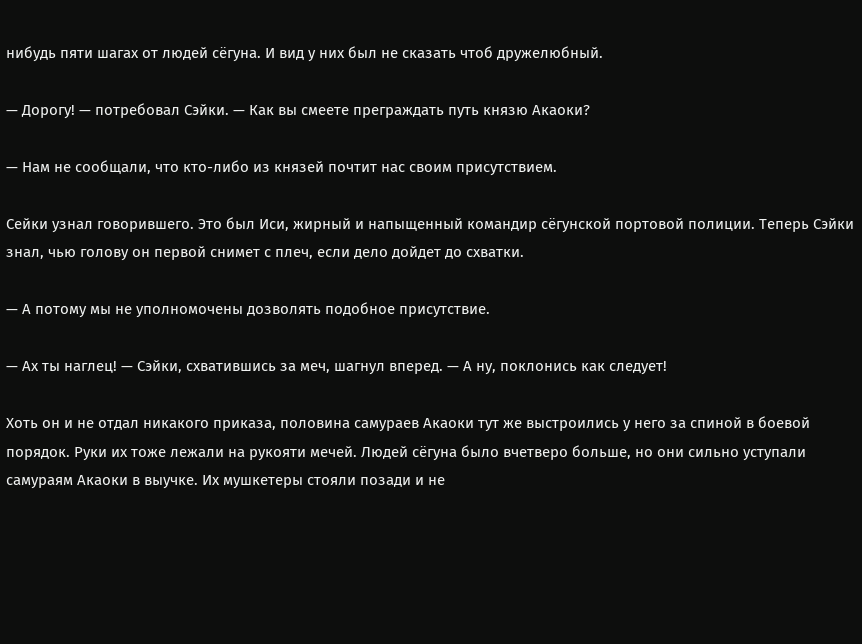нибудь пяти шагах от людей сёгуна. И вид у них был не сказать чтоб дружелюбный.

— Дорогу! — потребовал Сэйки. — Как вы смеете преграждать путь князю Акаоки?

— Нам не сообщали, что кто-либо из князей почтит нас своим присутствием.

Сейки узнал говорившего. Это был Иси, жирный и напыщенный командир сёгунской портовой полиции. Теперь Сэйки знал, чью голову он первой снимет с плеч, если дело дойдет до схватки.

— А потому мы не уполномочены дозволять подобное присутствие.

— Ах ты наглец! — Сэйки, схватившись за меч, шагнул вперед. — А ну, поклонись как следует!

Хоть он и не отдал никакого приказа, половина самураев Акаоки тут же выстроились у него за спиной в боевой порядок. Руки их тоже лежали на рукояти мечей. Людей сёгуна было вчетверо больше, но они сильно уступали самураям Акаоки в выучке. Их мушкетеры стояли позади и не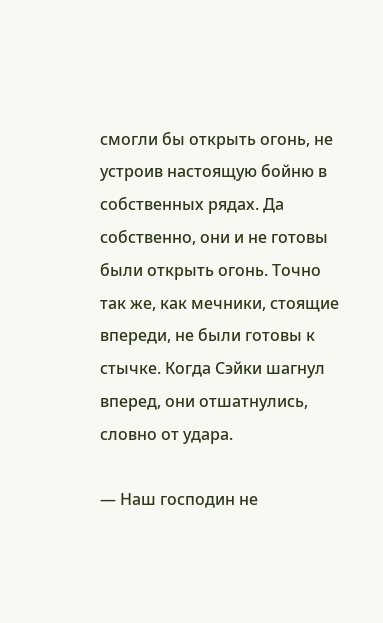смогли бы открыть огонь, не устроив настоящую бойню в собственных рядах. Да собственно, они и не готовы были открыть огонь. Точно так же, как мечники, стоящие впереди, не были готовы к стычке. Когда Сэйки шагнул вперед, они отшатнулись, словно от удара.

— Наш господин не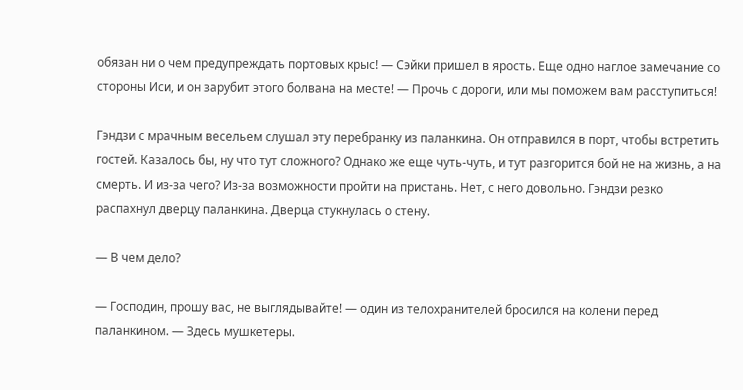обязан ни о чем предупреждать портовых крыс! — Сэйки пришел в ярость. Еще одно наглое замечание со стороны Иси, и он зарубит этого болвана на месте! — Прочь с дороги, или мы поможем вам расступиться!

Гэндзи с мрачным весельем слушал эту перебранку из паланкина. Он отправился в порт, чтобы встретить гостей. Казалось бы, ну что тут сложного? Однако же еще чуть-чуть, и тут разгорится бой не на жизнь, а на смерть. И из-за чего? Из-за возможности пройти на пристань. Нет, с него довольно. Гэндзи резко распахнул дверцу паланкина. Дверца стукнулась о стену.

— В чем дело?

— Господин, прошу вас, не выглядывайте! — один из телохранителей бросился на колени перед паланкином. — Здесь мушкетеры.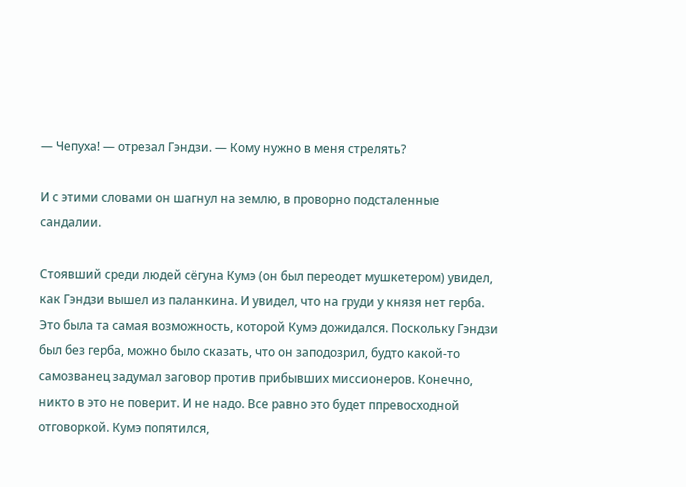— Чепуха! — отрезал Гэндзи. — Кому нужно в меня стрелять?

И с этими словами он шагнул на землю, в проворно подсталенные сандалии.

Стоявший среди людей сёгуна Кумэ (он был переодет мушкетером) увидел, как Гэндзи вышел из паланкина. И увидел, что на груди у князя нет герба. Это была та самая возможность, которой Кумэ дожидался. Поскольку Гэндзи был без герба, можно было сказать, что он заподозрил, будто какой-то самозванец задумал заговор против прибывших миссионеров. Конечно, никто в это не поверит. И не надо. Все равно это будет ппревосходной отговоркой. Кумэ попятился,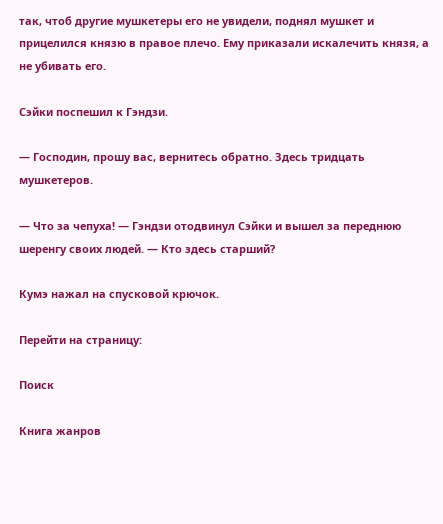так, чтоб другие мушкетеры его не увидели, поднял мушкет и прицелился князю в правое плечо. Ему приказали искалечить князя, а не убивать его.

Сэйки поспешил к Гэндзи.

— Господин, прошу вас, вернитесь обратно. Здесь тридцать мушкетеров.

— Что за чепуха! — Гэндзи отодвинул Сэйки и вышел за переднюю шеренгу своих людей. — Кто здесь старший?

Кумэ нажал на спусковой крючок.

Перейти на страницу:

Поиск

Книга жанров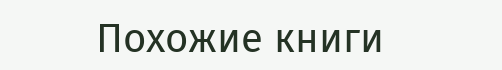Похожие книги